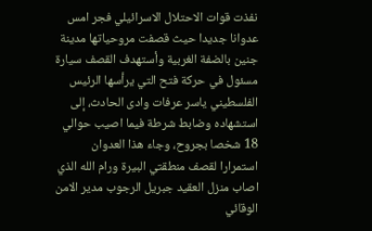نفذت قوات الاحتلال الاسرائيلي فجر امس عدوانا جديدا حيث قصفت مروحياتها مدينة جنين بالضفة الغربية وأستهدف القصف سيارة مسئول في حركة فتح التي يرأسها الرئيس الفلسطيني ياسر عرفات وادى الحادث، إلى استشهاده وضابط شرطة فيما اصيب حوالي 18 شخصا بجروح، وجاء هذا العدوان استمرارا لقصف منطقتي البيرة ورام الله الذي اصاب منزل العقيد جبريل الرجوب مدير الامن الوقائي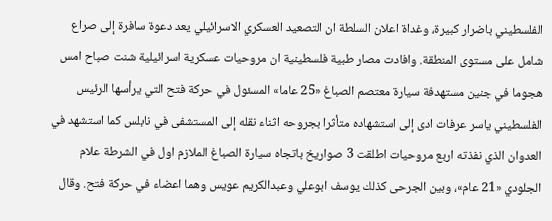الفلسطيني باضرار كبيرة، وغداة اعلان السلطة ان التصعيد العسكري الاسرائيلي يعد دعوة سافرة إلى صراع شامل على مستوى المنطقة. وافادت مصار طبية فلسطينية ان مروحيات عسكرية اسرائيلية شنت صباح امس هجوما في جنين مستهدفة سيارة معتصم الصباغ «25 عاما» المسئول في حركة فتح التي يرأسها الرئيس الفلسطيني ياسر عرفات ادى إلى استشهاده متأثرا بجروحه اثناء نقله إلى المستشفى في نابلس كما استشهد في العدوان الذي نفذته اربع مروحيات اطلقت 3 صواريخ باتجاه سيارة الصباغ الملازم اول في الشرطة علام الجلودي «21 عام»، وبين الجرحى كذلك يوسف ابوعلي وعبدالكريم عويس وهما اعضاء في حركة فتح. وقال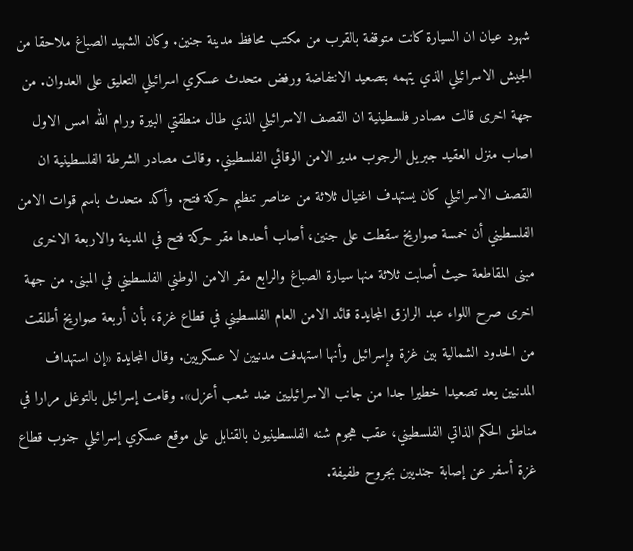شهود عيان ان السيارة كانت متوقفة بالقرب من مكتب محافظ مدينة جنين. وكان الشهيد الصباغ ملاحقا من الجيش الاسرائيلي الذي يتهمه بتصعيد الانتفاضة ورفض متحدث عسكري اسرائيلي التعليق على العدوان. من جهة اخرى قالت مصادر فلسطينية ان القصف الاسرائيلي الذي طال منطقتي البيرة ورام الله امس الاول اصاب منزل العقيد جبريل الرجوب مدير الامن الوقائي الفلسطيني. وقالت مصادر الشرطة الفلسطينية ان القصف الاسرائيلي كان يستهدف اغتيال ثلاثة من عناصر تنظيم حركة فتح. وأكد متحدث باسم قوات الامن الفلسطيني أن خمسة صواريخ سقطت على جنين، أصاب أحدها مقر حركة فتح في المدينة والاربعة الاخرى مبنى المقاطعة حيث أصابت ثلاثة منها سيارة الصباغ والرابع مقر الامن الوطني الفلسطيني في المبنى. من جهة اخرى صرح اللواء عبد الرازق المجايدة قائد الامن العام الفلسطيني في قطاع غزة، بأن أربعة صواريخ أطلقت من الحدود الشمالية بين غزة وإسرائيل وأنها استهدفت مدنيين لا عسكريين. وقال المجايدة «إن استهداف المدنيين يعد تصعيدا خطيرا جدا من جانب الاسرائيليين ضد شعب أعزل». وقامت إسرائيل بالتوغل مرارا في مناطق الحكم الذاتي الفلسطيني، عقب هجوم شنه الفلسطينيون بالقنابل على موقع عسكري إسرائيلي جنوب قطاع غزة أسفر عن إصابة جنديين بجروح طفيفة.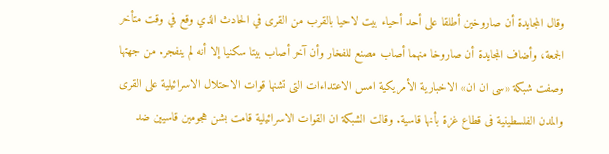وقال المجايدة أن صاروخين أطلقا على أحد أحياء بيت لاحيا بالقرب من القرى في الحادث الذي وقع في وقت متأخر الجمعة، وأضاف المجايدة أن صاروخا منهما أصاب مصنع للفخار وأن آخر أصاب بيتا سكنيا إلا أنه لم ينفجر. من جهتها وصفت شبكة «سى ان ان» الاخبارية الأمريكية امس الاعتداءات التى تشنها قوات الاحتلال الاسرائيلية على القرى والمدن الفلسطينية فى قطاع غزة بأنها قاسية. وقالت الشبكة ان القوات الاسرائيلية قامت بشن هجومين قاسيين ضد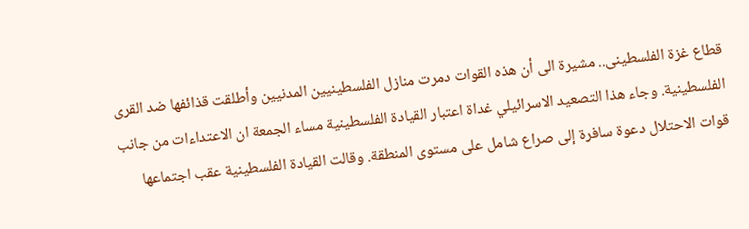قطاع غزة الفلسطينى.. مشيرة الى أن هذه القوات دمرت منازل الفلسطينيين المدنيين وأطلقت قذائفها ضد القرى الفلسطينية. وجاء هذا التصعيد الاسرائيلي غداة اعتبار القيادة الفلسطينية مساء الجمعة ان الاعتداءات من جانب قوات الاحتلال دعوة سافرة إلى صراع شامل على مستوى المنطقة. وقالت القيادة الفلسطينية عقب اجتماعها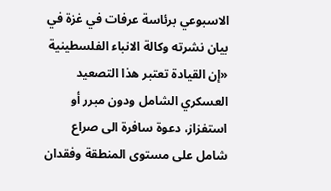الاسبوعي برئاسة عرفات في غزة في بيان نشرته وكالة الانباء الفلسطينية «إن القيادة تعتبر هذا التصعيد العسكري الشامل ودون مبرر أو استفزاز، دعوة سافرة الى صراع شامل على مستوى المنطقة وفقدان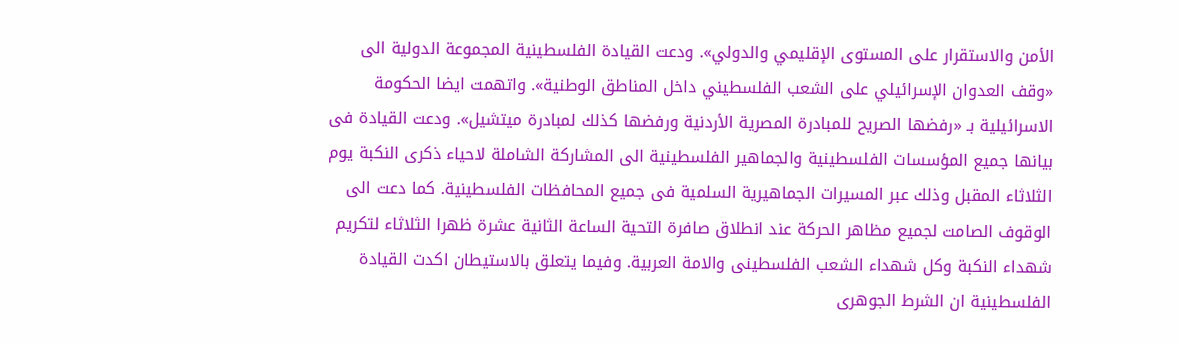الأمن والاستقرار على المستوى الإقليمي والدولي». ودعت القيادة الفلسطينية المجموعة الدولية الى «وقف العدوان الإسرائيلي على الشعب الفلسطيني داخل المناطق الوطنية». واتهمت ايضا الحكومة الاسرائيلية بـ «رفضها الصريح للمبادرة المصرية الأردنية ورفضها كذلك لمبادرة ميتشيل». ودعت القيادة فى بيانها جميع المؤسسات الفلسطينية والجماهير الفلسطينية الى المشاركة الشاملة لاحياء ذكرى النكبة يوم الثلاثاء المقبل وذلك عبر المسيرات الجماهيرية السلمية فى جميع المحافظات الفلسطينية. كما دعت الى الوقوف الصامت لجميع مظاهر الحركة عند انطلاق صافرة التحية الساعة الثانية عشرة ظهرا الثلاثاء لتكريم شهداء النكبة وكل شهداء الشعب الفلسطينى والامة العربية. وفيما يتعلق بالاستيطان اكدت القيادة الفلسطينية ان الشرط الجوهرى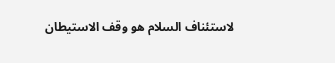لاستئناف السلام هو وقف الاستيطان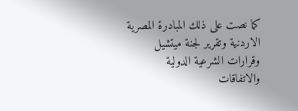كما نصت على ذلك المبادرة المصرية الاردنية وتقرير لجنة ميتشيل وقرارات الشرعية الدولية والاتفاقات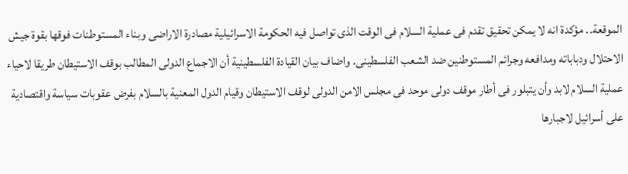الموقعة.. مؤكدة انه لا يمكن تحقيق تقدم فى عملية السلام فى الوقت الذى تواصل فيه الحكومة الاسرائيلية مصادرة الاراضى وبناء المستوطنات فوقها بقوة جيش الاحتلال ودباباته ومدافعه وجرائم المستوطنين ضد الشعب الفلسطينى. واضاف بيان القيادة الفلسطينية أن الاجماع الدولى المطالب بوقف الاستيطان طريقا لاحياء عملية السلام لابد وأن يتبلور فى أطار موقف دولى موحد فى مجلس الامن الدولى لوقف الاستيطان وقيام الدول المعنية بالسلام بفرض عقوبات سياسة واقتصادية على أسرائيل لاجبارها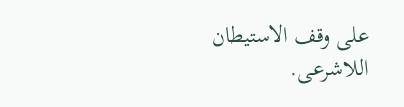على وقف الاستيطان اللاشرعى.